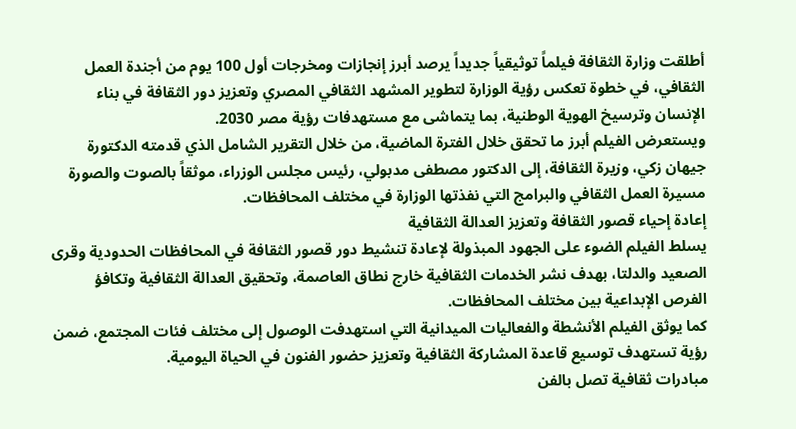أطلقت وزارة الثقافة فيلماً توثيقياً جديداً يرصد أبرز إنجازات ومخرجات أول 100 يوم من أجندة العمل الثقافي، في خطوة تعكس رؤية الوزارة لتطوير المشهد الثقافي المصري وتعزيز دور الثقافة في بناء الإنسان وترسيخ الهوية الوطنية، بما يتماشى مع مستهدفات رؤية مصر 2030.
ويستعرض الفيلم أبرز ما تحقق خلال الفترة الماضية، من خلال التقرير الشامل الذي قدمته الدكتورة جيهان زكي، وزيرة الثقافة، إلى الدكتور مصطفى مدبولي، رئيس مجلس الوزراء، موثقاً بالصوت والصورة مسيرة العمل الثقافي والبرامج التي نفذتها الوزارة في مختلف المحافظات.
إعادة إحياء قصور الثقافة وتعزيز العدالة الثقافية
يسلط الفيلم الضوء على الجهود المبذولة لإعادة تنشيط دور قصور الثقافة في المحافظات الحدودية وقرى الصعيد والدلتا، بهدف نشر الخدمات الثقافية خارج نطاق العاصمة، وتحقيق العدالة الثقافية وتكافؤ الفرص الإبداعية بين مختلف المحافظات.
كما يوثق الفيلم الأنشطة والفعاليات الميدانية التي استهدفت الوصول إلى مختلف فئات المجتمع، ضمن رؤية تستهدف توسيع قاعدة المشاركة الثقافية وتعزيز حضور الفنون في الحياة اليومية.
مبادرات ثقافية تصل بالفن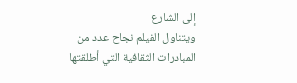إلى الشارع
ويتناول الفيلم نجاح عدد من المبادرات الثقافية التي أطلقتها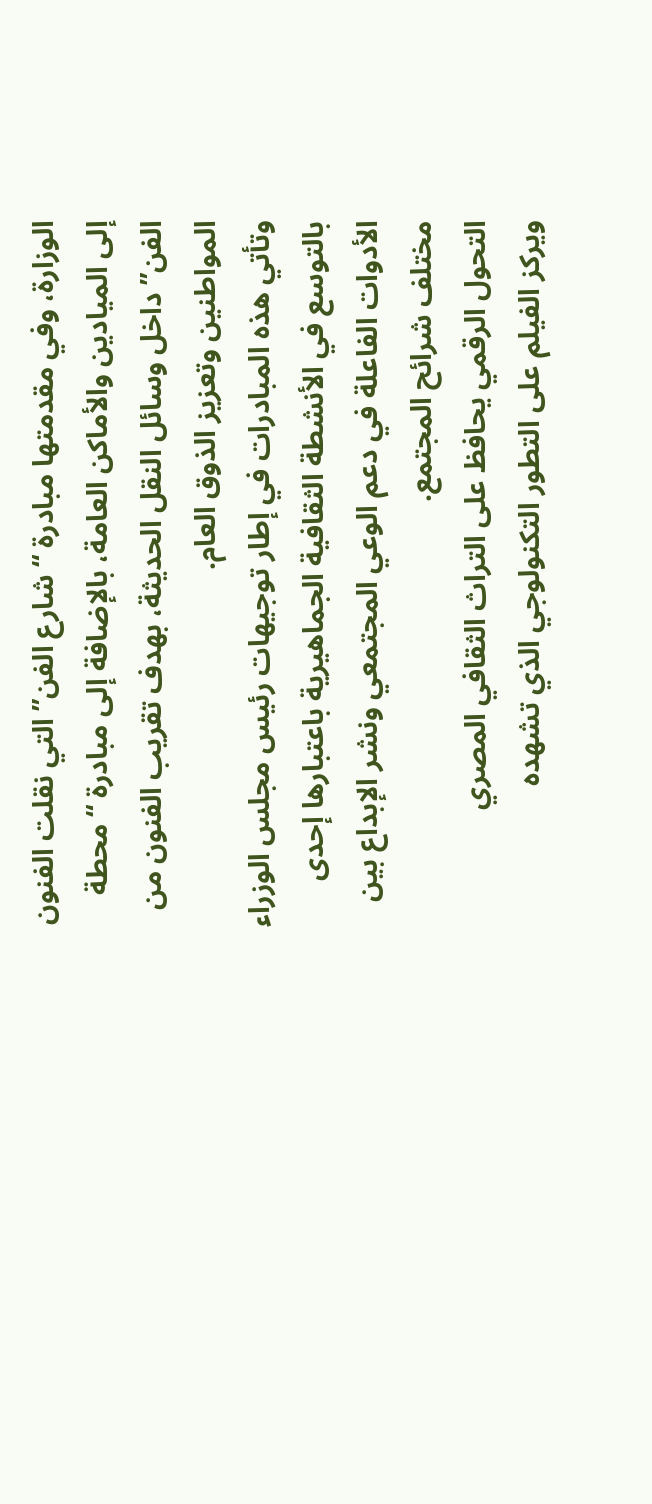الوزارة، وفي مقدمتها مبادرة “شارع الفن” التي نقلت الفنون إلى الميادين والأماكن العامة، بالإضافة إلى مبادرة “محطة الفن” داخل وسائل النقل الحديثة، بهدف تقريب الفنون من المواطنين وتعزيز الذوق العام.
وتأتي هذه المبادرات في إطار توجيهات رئيس مجلس الوزراء بالتوسع في الأنشطة الثقافية الجماهيرية باعتبارها إحدى الأدوات الفاعلة في دعم الوعي المجتمعي ونشر الإبداع بين مختلف شرائح المجتمع.
التحول الرقمي يحافظ على التراث الثقافي المصري
ويركز الفيلم على التطور التكنولوجي الذي تشهده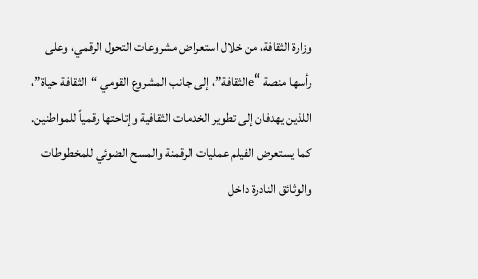وزارة الثقافة، من خلال استعراض مشروعات التحول الرقمي، وعلى رأسها منصة “eالثقافة”، إلى جانب المشروع القومي “الثقافة حياة”، اللذين يهدفان إلى تطوير الخدمات الثقافية وإتاحتها رقمياً للمواطنين.
كما يستعرض الفيلم عمليات الرقمنة والمسح الضوئي للمخطوطات والوثائق النادرة داخل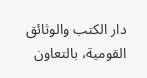دار الكتب والوثائق القومية، بالتعاون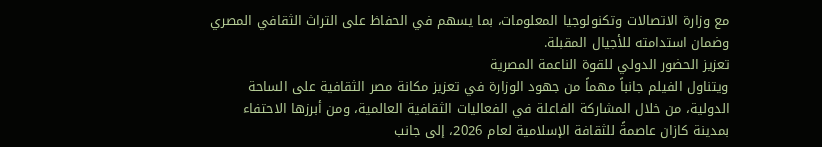مع وزارة الاتصالات وتكنولوجيا المعلومات، بما يسهم في الحفاظ على التراث الثقافي المصري وضمان استدامته للأجيال المقبلة.
تعزيز الحضور الدولي للقوة الناعمة المصرية
ويتناول الفيلم جانباً مهماً من جهود الوزارة في تعزيز مكانة مصر الثقافية على الساحة الدولية، من خلال المشاركة الفاعلة في الفعاليات الثقافية العالمية، ومن أبرزها الاحتفاء بمدينة كازان عاصمةً للثقافة الإسلامية لعام 2026، إلى جانب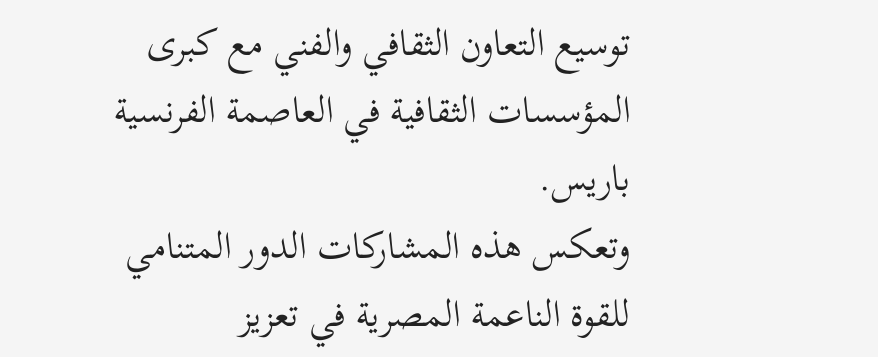توسيع التعاون الثقافي والفني مع كبرى المؤسسات الثقافية في العاصمة الفرنسية باريس.
وتعكس هذه المشاركات الدور المتنامي للقوة الناعمة المصرية في تعزيز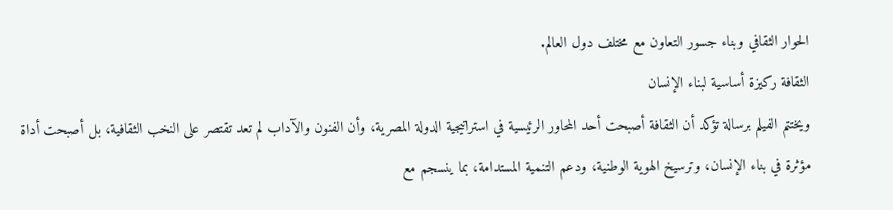الحوار الثقافي وبناء جسور التعاون مع مختلف دول العالم.
الثقافة ركيزة أساسية لبناء الإنسان
ويختتم الفيلم برسالة تؤكد أن الثقافة أصبحت أحد المحاور الرئيسية في استراتيجية الدولة المصرية، وأن الفنون والآداب لم تعد تقتصر على النخب الثقافية، بل أصبحت أداة مؤثرة في بناء الإنسان، وترسيخ الهوية الوطنية، ودعم التنمية المستدامة، بما ينسجم مع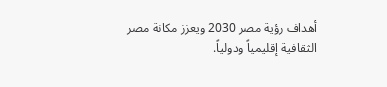أهداف رؤية مصر 2030 ويعزز مكانة مصر الثقافية إقليمياً ودولياً.